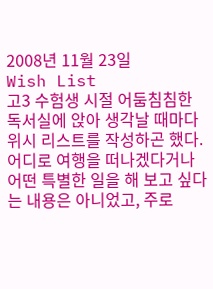2008년 11월 23일
Wish List
고3 수험생 시절 어둠침침한 독서실에 앉아 생각날 때마다 위시 리스트를 작성하곤 했다. 어디로 여행을 떠나겠다거나 어떤 특별한 일을 해 보고 싶다는 내용은 아니었고, 주로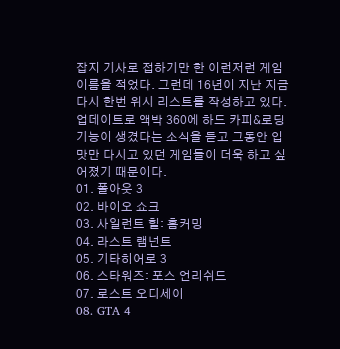잡지 기사로 접하기만 한 이런저런 게임 이름을 적었다. 그런데 16년이 지난 지금 다시 한번 위시 리스트를 작성하고 있다. 업데이트로 액박 360에 하드 카피&로딩 기능이 생겼다는 소식을 듣고 그동안 입맛만 다시고 있던 게임들이 더욱 하고 싶어졌기 때문이다.
01. 폴아웃 3
02. 바이오 쇼크
03. 사일런트 힐: 홈커밍
04. 라스트 램넌트
05. 기타히어로 3
06. 스타워즈: 포스 언리쉬드
07. 로스트 오디세이
08. GTA 4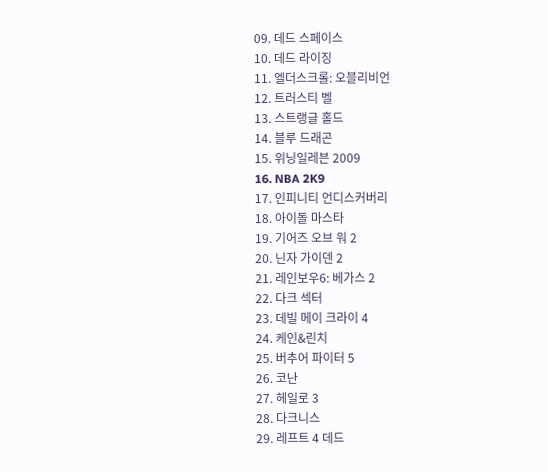09. 데드 스페이스
10. 데드 라이징
11. 엘더스크롤: 오블리비언
12. 트러스티 벨
13. 스트랭글 홀드
14. 블루 드래곤
15. 위닝일레븐 2009
16. NBA 2K9
17. 인피니티 언디스커버리
18. 아이돌 마스타
19. 기어즈 오브 워 2
20. 닌자 가이덴 2
21. 레인보우6: 베가스 2
22. 다크 섹터
23. 데빌 메이 크라이 4
24. 케인&린치
25. 버추어 파이터 5
26. 코난
27. 헤일로 3
28. 다크니스
29. 레프트 4 데드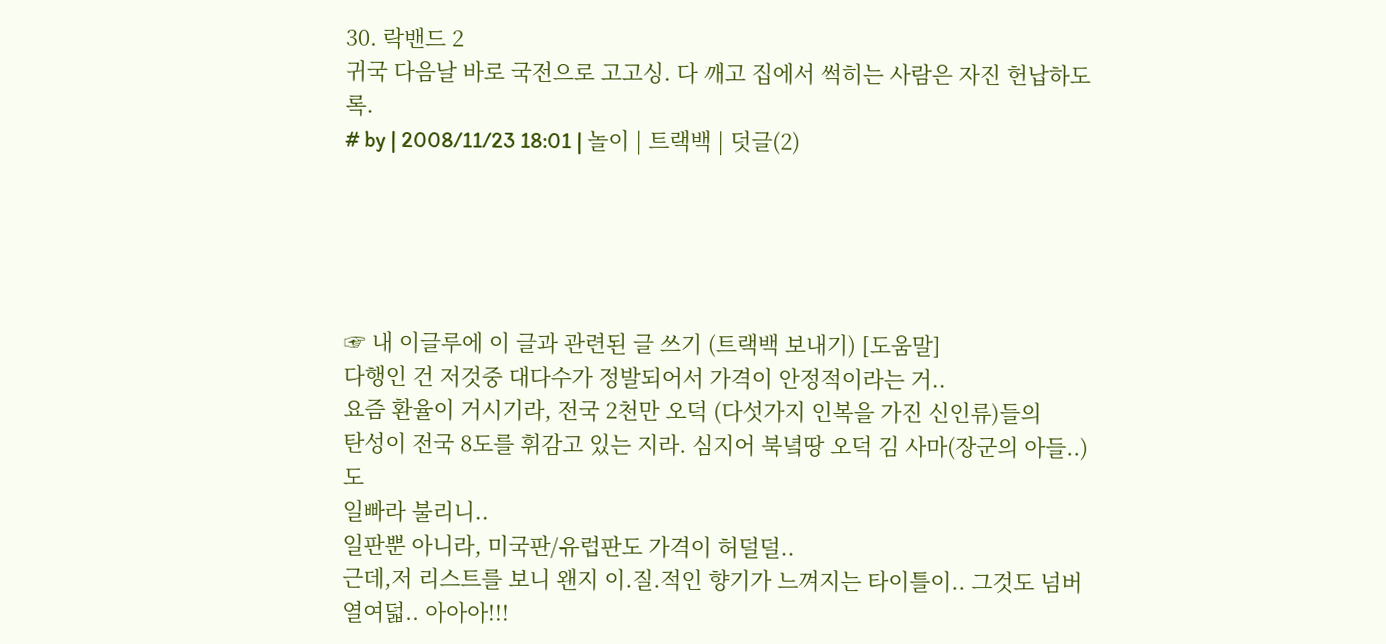30. 락밴드 2
귀국 다음날 바로 국전으로 고고싱. 다 깨고 집에서 썩히는 사람은 자진 헌납하도록.
# by | 2008/11/23 18:01 | 놀이 | 트랙백 | 덧글(2)





☞ 내 이글루에 이 글과 관련된 글 쓰기 (트랙백 보내기) [도움말]
다행인 건 저것중 대다수가 정발되어서 가격이 안정적이라는 거..
요즘 환율이 거시기라, 전국 2천만 오덕 (다섯가지 인복을 가진 신인류)들의
탄성이 전국 8도를 휘감고 있는 지라. 심지어 북녘땅 오덕 김 사마(장군의 아들..) 도
일빠라 불리니..
일판뿐 아니라, 미국판/유럽판도 가격이 허덜덜..
근데,저 리스트를 보니 왠지 이.질.적인 향기가 느껴지는 타이틀이.. 그것도 넘버
열여덟.. 아아아!!!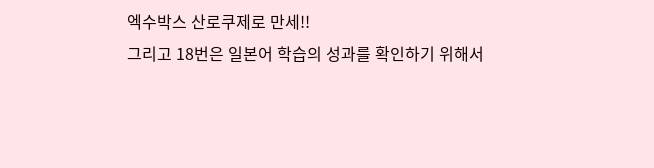엑수박스 산로쿠제로 만세!!
그리고 18번은 일본어 학습의 성과를 확인하기 위해서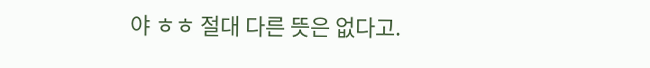야 ㅎㅎ 절대 다른 뜻은 없다고.